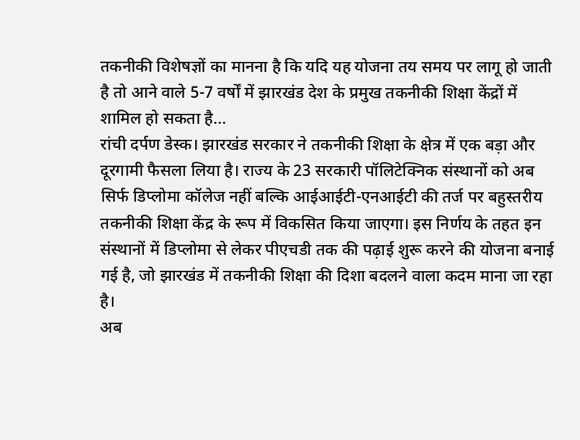तकनीकी विशेषज्ञों का मानना है कि यदि यह योजना तय समय पर लागू हो जाती है तो आने वाले 5-7 वर्षों में झारखंड देश के प्रमुख तकनीकी शिक्षा केंद्रों में शामिल हो सकता है…
रांची दर्पण डेस्क। झारखंड सरकार ने तकनीकी शिक्षा के क्षेत्र में एक बड़ा और दूरगामी फैसला लिया है। राज्य के 23 सरकारी पॉलिटेक्निक संस्थानों को अब सिर्फ डिप्लोमा कॉलेज नहीं बल्कि आईआईटी-एनआईटी की तर्ज पर बहुस्तरीय तकनीकी शिक्षा केंद्र के रूप में विकसित किया जाएगा। इस निर्णय के तहत इन संस्थानों में डिप्लोमा से लेकर पीएचडी तक की पढ़ाई शुरू करने की योजना बनाई गई है, जो झारखंड में तकनीकी शिक्षा की दिशा बदलने वाला कदम माना जा रहा है।
अब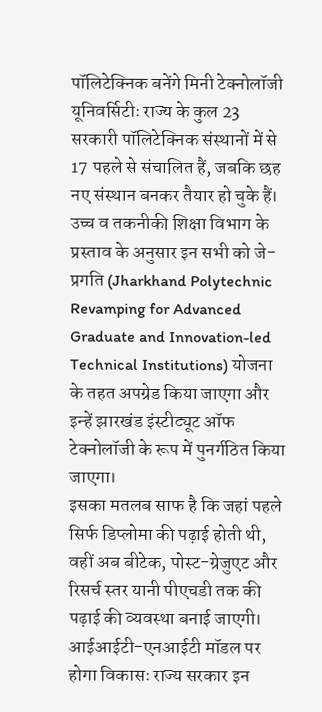पॉलिटेक्निक बनेंगे मिनी टेक्नोलॉजी यूनिवर्सिटीः राज्य के कुल 23 सरकारी पॉलिटेक्निक संस्थानों में से 17 पहले से संचालित हैं, जबकि छह नए संस्थान बनकर तैयार हो चुके हैं। उच्च व तकनीकी शिक्षा विभाग के प्रस्ताव के अनुसार इन सभी को जे-प्रगति (Jharkhand Polytechnic Revamping for Advanced Graduate and Innovation-led Technical Institutions) योजना के तहत अपग्रेड किया जाएगा और इन्हें झारखंड इंस्टीट्यूट ऑफ टेक्नोलॉजी के रूप में पुनर्गठित किया जाएगा।
इसका मतलब साफ है कि जहां पहले सिर्फ डिप्लोमा की पढ़ाई होती थी, वहीं अब बीटेक, पोस्ट-ग्रेजुएट और रिसर्च स्तर यानी पीएचडी तक की पढ़ाई की व्यवस्था बनाई जाएगी।
आईआईटी-एनआईटी मॉडल पर होगा विकासः राज्य सरकार इन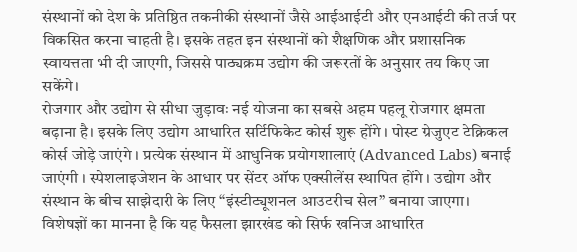संस्थानों को देश के प्रतिष्ठित तकनीकी संस्थानों जैसे आईआईटी और एनआईटी की तर्ज पर विकसित करना चाहती है। इसके तहत इन संस्थानों को शैक्षणिक और प्रशासनिक स्वायत्तता भी दी जाएगी, जिससे पाठ्यक्रम उद्योग की जरूरतों के अनुसार तय किए जा सकेंगे।
रोजगार और उद्योग से सीधा जुड़ावः नई योजना का सबसे अहम पहलू रोजगार क्षमता बढ़ाना है। इसके लिए उद्योग आधारित सर्टिफिकेट कोर्स शुरू होंगे । पोस्ट ग्रेजुएट टेक्निकल कोर्स जोड़े जाएंगे । प्रत्येक संस्थान में आधुनिक प्रयोगशालाएं (Advanced Labs) बनाई जाएंगी । स्पेशलाइजेशन के आधार पर सेंटर ऑफ एक्सीलेंस स्थापित होंगे । उद्योग और संस्थान के बीच साझेदारी के लिए “इंस्टीट्यूशनल आउटरीच सेल” बनाया जाएगा।
विशेषज्ञों का मानना है कि यह फैसला झारखंड को सिर्फ खनिज आधारित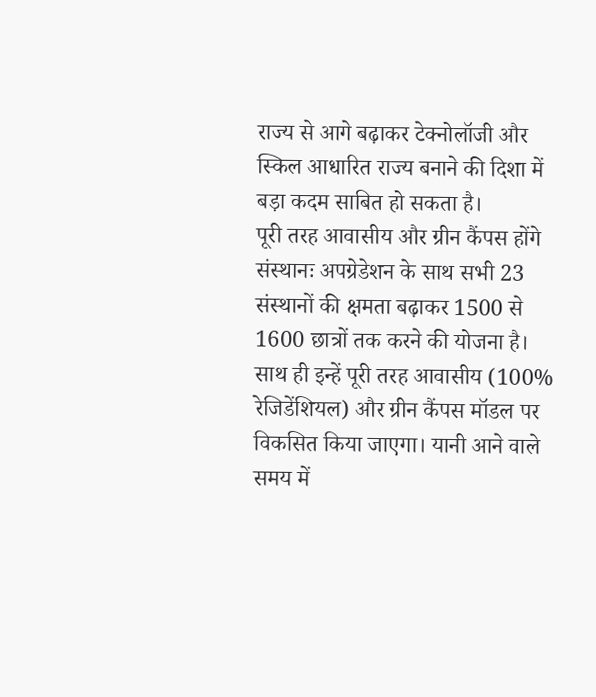राज्य से आगे बढ़ाकर टेक्नोलॉजी और स्किल आधारित राज्य बनाने की दिशा में बड़ा कदम साबित हो सकता है।
पूरी तरह आवासीय और ग्रीन कैंपस होंगे संस्थानः अपग्रेडेशन के साथ सभी 23 संस्थानों की क्षमता बढ़ाकर 1500 से 1600 छात्रों तक करने की योजना है। साथ ही इन्हें पूरी तरह आवासीय (100% रेजिडेंशियल) और ग्रीन कैंपस मॉडल पर विकसित किया जाएगा। यानी आने वाले समय में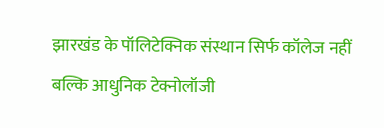झारखंड के पॉलिटेक्निक संस्थान सिर्फ कॉलेज नहीं बल्कि आधुनिक टेक्नोलॉजी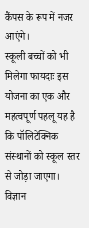कैंपस के रूप में नजर आएंगे।
स्कूली बच्चों को भी मिलेगा फायदाः इस योजना का एक और महत्वपूर्ण पहलू यह है कि पॉलिटेक्निक संस्थानों को स्कूल स्तर से जोड़ा जाएगा। विज्ञान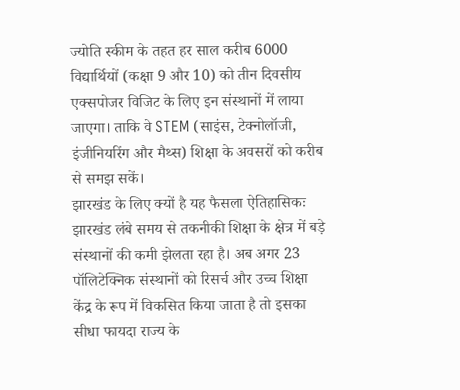ज्योति स्कीम के तहत हर साल करीब 6000 विद्यार्थियों (कक्षा 9 और 10) को तीन दिवसीय एक्सपोजर विजिट के लिए इन संस्थानों में लाया जाएगा। ताकि वे STEM (साइंस, टेक्नोलॉजी, इंजीनियरिंग और मैथ्स) शिक्षा के अवसरों को करीब से समझ सकें।
झारखंड के लिए क्यों है यह फैसला ऐतिहासिकः झारखंड लंबे समय से तकनीकी शिक्षा के क्षेत्र में बड़े संस्थानों की कमी झेलता रहा है। अब अगर 23 पॉलिटेक्निक संस्थानों को रिसर्च और उच्च शिक्षा केंद्र के रूप में विकसित किया जाता है तो इसका सीधा फायदा राज्य के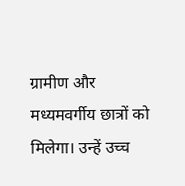ग्रामीण और मध्यमवर्गीय छात्रों को मिलेगा। उन्हें उच्च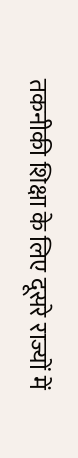तकनीकी शिक्षा के लिए दूसरे राज्यों में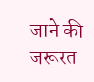जाने की जरूरत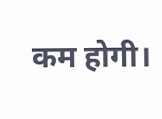कम होगी।